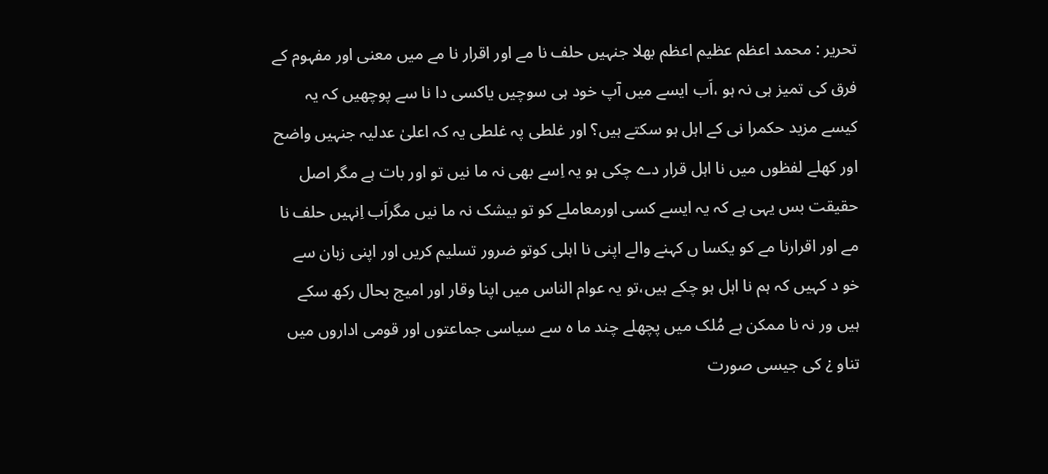تحریر : محمد اعظم عظیم اعظم بھلا جنہیں حلف نا مے اور اقرار نا مے میں معنی اور مفہوم کے فرق کی تمیز ہی نہ ہو ،اَب ایسے میں آپ خود ہی سوچیں یاکسی دا نا سے پوچھیں کہ یہ کیسے مزید حکمرا نی کے اہل ہو سکتے ہیں؟ اور غلطی پہ غلطی یہ کہ اعلیٰ عدلیہ جنہیں واضح اور کھلے لفظوں میں نا اہل قرار دے چکی ہو یہ اِسے بھی نہ ما نیں تو اور بات ہے مگر اصل حقیقت بس یہی ہے کہ یہ ایسے کسی اورمعاملے کو تو بیشک نہ ما نیں مگراَب اِنہیں حلف نا مے اور اقرارنا مے کو یکسا ں کہنے والے اپنی نا اہلی کوتو ضرور تسلیم کریں اور اپنی زبان سے خو د کہیں کہ ہم نا اہل ہو چکے ہیں،تو یہ عوام الناس میں اپنا وقار اور امیج بحال رکھ سکے ہیں ور نہ نا ممکن ہے مُلک میں پچھلے چند ما ہ سے سیاسی جماعتوں اور قومی اداروں میں تناو ¿ کی جیسی صورت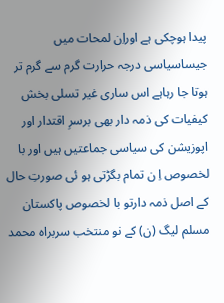پیدا ہوچکی ہے اوراِن لمحات میں جیساسیاسی درجہ حرارت گرم سے گرم تر ہوتا جا رہاہے اس ساری غیر تسلی بخش کیفیات کی ذمہ دار بھی برسرِ اقتدار اور اپوزیشن کی سیاسی جماعتیں ہیں اور با لخصوص اِ ن تمام بگڑتی ہو ئی صورتِ حال کے اصل ذمہ دارتو با لخصوص پاکستان مسلم لیگ (ن) کے نو منتخب سربراہ محمد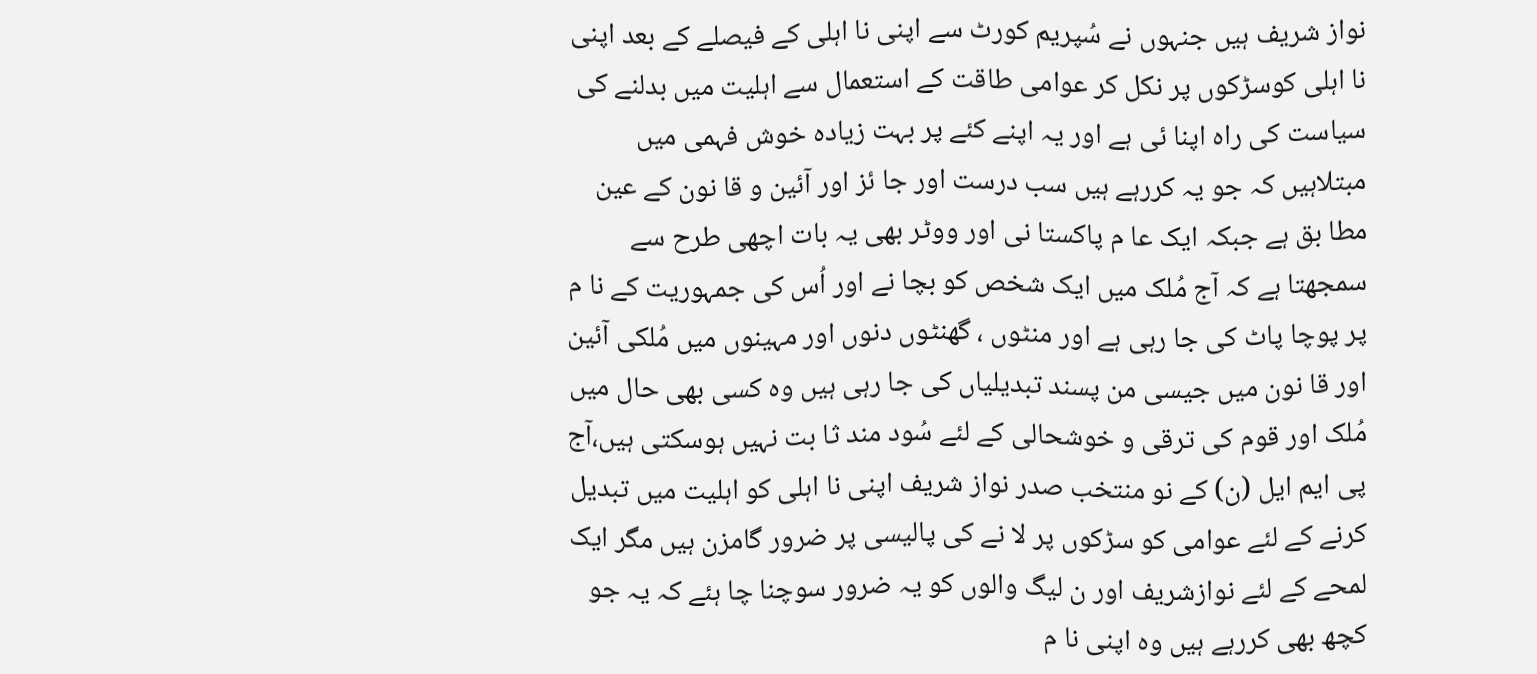نواز شریف ہیں جنہوں نے سُپریم کورٹ سے اپنی نا اہلی کے فیصلے کے بعد اپنی نا اہلی کوسڑکوں پر نکل کر عوامی طاقت کے استعمال سے اہلیت میں بدلنے کی سیاست کی راہ اپنا ئی ہے اور یہ اپنے کئے پر بہت زیادہ خوش فہمی میں مبتلاہیں کہ جو یہ کررہے ہیں سب درست اور جا ئز اور آئین و قا نون کے عین مطا بق ہے جبکہ ایک عا م پاکستا نی اور ووٹر بھی یہ بات اچھی طرح سے سمجھتا ہے کہ آج مُلک میں ایک شخص کو بچا نے اور اُس کی جمہوریت کے نا م پر پوچا پاٹ کی جا رہی ہے اور منٹوں ، گھنٹوں دنوں اور مہینوں میں مُلکی آئین اور قا نون میں جیسی من پسند تبدیلیاں کی جا رہی ہیں وہ کسی بھی حال میں مُلک اور قوم کی ترقی و خوشحالی کے لئے سُود مند ثا بت نہیں ہوسکتی ہیں،آج پی ایم ایل (ن) کے نو منتخب صدر نواز شریف اپنی نا اہلی کو اہلیت میں تبدیل کرنے کے لئے عوامی کو سڑکوں پر لا نے کی پالیسی پر ضرور گامزن ہیں مگر ایک لمحے کے لئے نوازشریف اور ن لیگ والوں کو یہ ضرور سوچنا چا ہئے کہ یہ جو کچھ بھی کررہے ہیں وہ اپنی نا م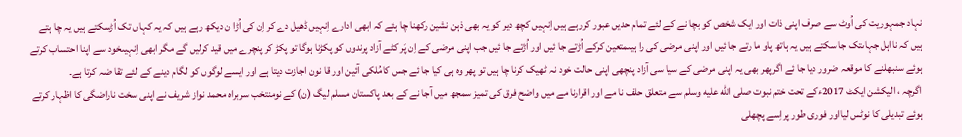نہاد جمہوریت کی اُوٹ سے صرف اپنی ذات اور ایک شخص کو بچا نے کے لئے تمام حدیں عبور کررہے ہیں اِنہیں کچھ دیر کو یہ بھی ذہن نشین رکھنا چا ہئے کہ ابھی ادارے اِنہیں ڈھیل دے کر اِن کی اُڑا ن دیکھ رہے ہیں کہ یہ کہاں تک اُڑسکتے ہیں یہ چا ہتے ہیں کہ نااہل جہاںتک جا سکتے ہیں یہ ہاتھ پاو ما رتے جا ئیں اور اپنی مرضی کی را ہیںمتعین کرکے اُڑتے جا ئیں اور اُڑتے جا ئیں جب اپنی مرضی کے اِن پَر کٹے آزاد پرندوں کو پکڑنا ہوگا تو پکڑ کر پنچرے میں قید کرلیں گے مگر ابھی اِنہیںخود سے اپنا احتساب کرتے ہوئے سنبھلنے کا موقعہ ضرور دیا جا ئے اگرپھر بھی یہ اپنی مرضی کے سیا سی آزاد پنچھی اپنی حالت خود نہ ٹھیک کرنا چا ہیں تو پھر وہ ہی کیا جا ئے جس کامُلکی آئین اور قا نون اجازت دیتا ہے اور ایسے لوگوں کو لگام دینے کے لئے تقا ضہ کرتا ہے۔
اگرچہ ، الیکشن ایکٹ 2017ءکے تحت ختم نبوت صلى الله عليه وسلم سے متعلق حلف نا مے اور اقرارنا مے میں واضح فرق کی تمیز سمجھ میں آجا نے کے بعد پاکستان مسلم لیگ (ن) کے نومنتخب سربراہ محمد نواز شریف نے اپنی سخت ناراضگی کا اظہار کرتے ہوئے تبدیلی کا نوٹس لیااور فوری طور پراِسے پچھلی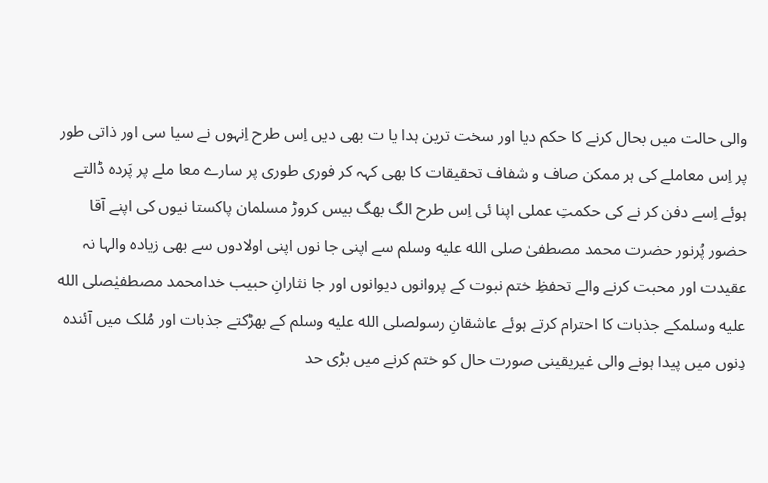والی حالت میں بحال کرنے کا حکم دیا اور سخت ترین ہدا یا ت بھی دیں اِس طرح اِنہوں نے سیا سی اور ذاتی طور پر اِس معاملے کی ہر ممکن صاف و شفاف تحقیقات کا بھی کہہ کر فوری طوری پر سارے معا ملے پر پَردہ ڈالتے ہوئے اِسے دفن کر نے کی حکمتِ عملی اپنا ئی اِس طرح الگ بھگ بیس کروڑ مسلمان پاکستا نیوں کی اپنے آقا حضور پُرنور حضرت محمد مصطفیٰ صلى الله عليه وسلم سے اپنی جا نوں اپنی اولادوں سے بھی زیادہ والہا نہ عقیدت اور محبت کرنے والے تحفظِ ختم نبوت کے پروانوں دیوانوں اور جا نثارانِ حبیب خدامحمد مصطفیٰصلى الله عليه وسلمکے جذبات کا احترام کرتے ہوئے عاشقانِ رسولصلى الله عليه وسلم کے بھڑکتے جذبات اور مُلک میں آئندہ دِنوں میں پیدا ہونے والی غیریقینی صورت حال کو ختم کرنے میں بڑی حد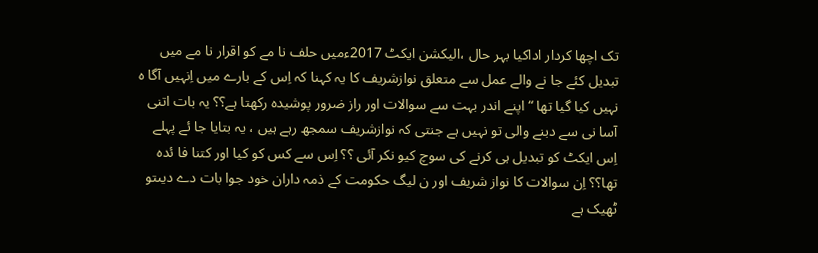تک اچھا کردار اداکیا بہر حال ،الیکشن ایکٹ 2017ءمیں حلف نا مے کو اقرار نا مے میں تبدیل کئے جا نے والے عمل سے متعلق نوازشریف کا یہ کہنا کہ اِس کے بارے میں اِنہیں آگا ہ نہیں کیا گیا تھا “ اپنے اندر بہت سے سوالات اور راز ضرور پوشیدہ رکھتا ہے؟؟ یہ بات اتنی آسا نی سے دبنے والی تو نہیں ہے جنتی کہ نوازشریف سمجھ رہے ہیں ، یہ بتایا جا ئے پہلے اِس ایکٹ کو تبدیل ہی کرنے کی سوچ کیو نکر آئی ؟؟ اِس سے کس کو کیا اور کتنا فا ئدہ تھا؟؟ اِن سوالات کا نواز شریف اور ن لیگ حکومت کے ذمہ داران خود جوا بات دے دیںتو ٹھیک ہے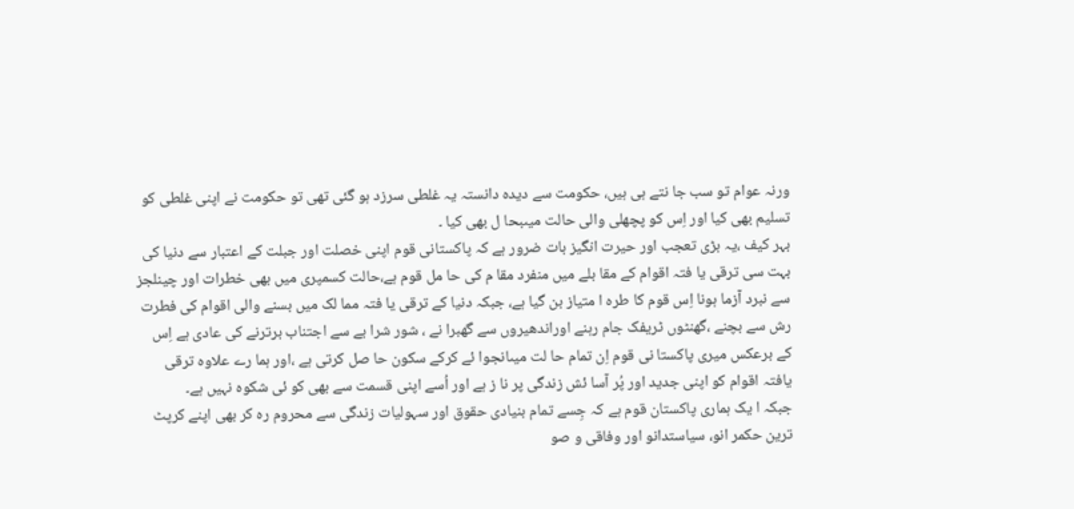ورنہ عوام تو سب جا نتے ہی ہیں، حکومت سے دیدہ دانستہ یہ غلطی سرزد ہو گئی تھی تو حکومت نے اپنی غلطی کو تسلیم بھی کیا اور اِس کو پچھلی والی حالت میںبحا ل بھی کیا ۔
بہر کیف ،یہ بڑی تعجب اور حیرت انگیز بات ضرور ہے کہ پاکستانی قوم اپنی خصلت اور جبلت کے اعتبار سے دنیا کی بہت سی ترقی یا فتہ اقوام کے مقا بلے میں منفرد مقا م کی حا مل قوم ہے،حالت کسمپری میں بھی خطرات اور چینلجز سے نبرد آزما ہونا اِس قوم کا طرہ ا متیاز بن گیا ہے، جبکہ دنیا کے ترقی یا فتہ مما لک میں بسنے والی اقوام کی فطرت رش سے بچنے ،گھنٹوں ٹریفک جام رہنے اوراندھیروں سے گھبرا نے ، شور شرا بے سے اجتناب برترنے کی عادی ہے اِس کے برعکس میری پاکستا نی قوم اِن تمام حا لت میںانجوا ئے کرکے سکون حا صل کرتی ہے ،اور ہما رے علاوہ ترقی یافتہ اقوام کو اپنی جدید اور پُر آسا ئش زندگی پر نا ز ہے اور اُسے اپنی قسمت سے بھی کو ئی شکوہ نہیں ہے۔
جبکہ ا یک ہماری پاکستان قوم ہے کہ جِسے تمام بنیادی حقوق اور سہولیات زندگی سے محروم رہ کر بھی اپنے کرپٹ ترین حکمر انو، سیاستدانو اور وفاقی و صو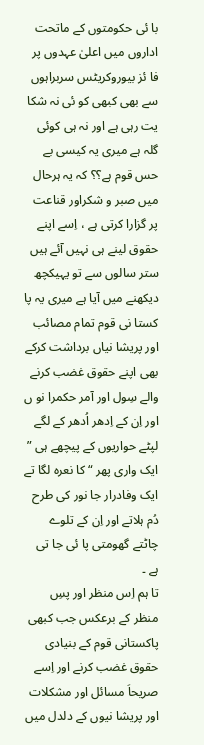با ئی حکومتوں کے ماتحت اداروں میں اعلیٰ عہدوں پر فا ئز بیوروکریٹس سربراہوں سے بھی کبھی کو ئی نہ شکا یت رہی ہے اور نہ ہی کوئی گلہ ہے میری یہ کیسی بے حس قوم ہے؟؟ کہ یہ ہرحال میں صبر و شکراور قناعت پر گزارا کرتی ہے ، اِسے اپنے حقوق لینے ہی نہیں آئے ہیں ستر سالوں سے تو یہیکچھ دیکھنے میں آیا ہے میری یہ پا کستا نی قوم تمام مصائب اور پریشا نیاں برداشت کرکے بھی اپنے حقوق غضب کرنے والے سِول اور آمر حکمرا نو ں اور اِن کے اِدھر اُدھر کے لگے لپٹے حواریوں کے پیچھے ہی ” ایک واری پھر “ کا نعرہ لگا تے ایک وفادرار جا نور کی طرح دُم ہلاتے اور اِن کے تلوے چاٹتے گھومتی پا ئی جا تی ہے ۔
تا ہم اِس منظر اور پسِ منظر کے برعکس جب کبھی پاکستانی قوم کے بنیادی حقوق غضب کرنے اور اِسے صریحاَ مسائل اور مشکلات اور پریشا نیوں کے دلدل میں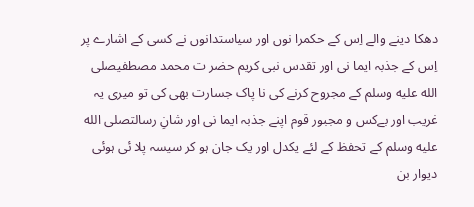دھکا دینے والے اِس کے حکمرا نوں اور سیاستدانوں نے کسی کے اشارے پر اِس کے جذبہ ایما نی اور تقدس نبی کریم حضر ت محمد مصطفیصلى الله عليه وسلم کے مجروح کرنے کی نا پاک جسارت بھی کی تو میری یہ غریب اور بےکس و مجبور قوم اپنے جذبہ ایما نی اور شانِ رسالتصلى الله عليه وسلم کے تحفظ کے لئے یکدل اور یک جان ہو کر سیسہ پلا ئی ہوئی دیوار بن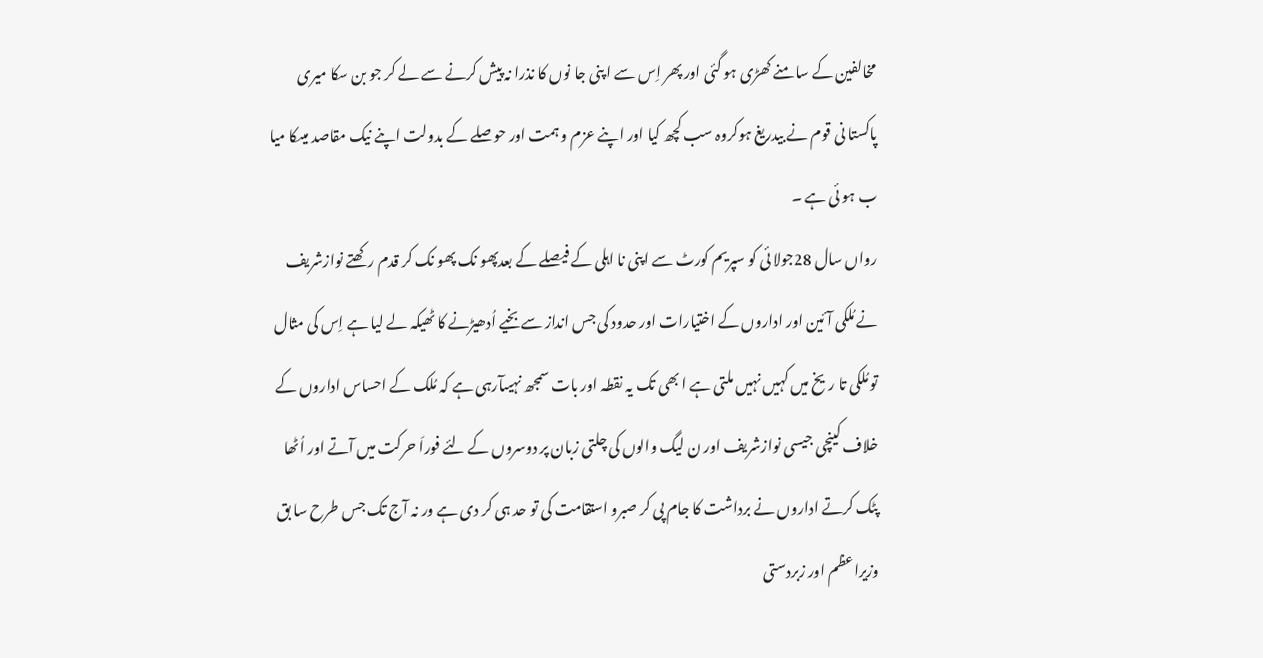مخالفین کے سا منے کھڑی ہو گئی اور پھر اِس سے ا پنی جا نوں کا نذرا نہ پیش کرنے سے لے کر جو بن سکا میری پاکستا نی قوم نے بیدریغ ہوکروہ سب کچھ کیا اور اپنے عزم و ہمت اور حو صلے کے بدولت اپنے نیک مقاصد میںکا میا ب ہو ئی ہے ۔
رواں سال 28جولا ئی کو سپریم کورٹ سے اپنی نا اہلی کے فیصلے کے بعدپھو نک پھو نک کر قدم رکھتے نوازشریف نے مُلکی آئین اور اداروں کے اختیارات اور حدود کی جس انداز سے بخیے اُدھیڑنے کا ٹھیکہ لے لیا ہے اِس کی مثال تو مُلکی تا ریخ میں کہیں نہیں ملتی ہے ا بھی تک یہ نقطہ اور بات سمجھ نہیںآرہی ہے کہ مُلک کے احساس اداروں کے خلاف کینچی جیسی نوازشریف اور ن لیگ والوں کی چلتی زبان پر دوسروں کے لئے فوراَ حرکت میں آتے اور اُٹھا پٹک کرتے اداروں نے برداشت کا جام پی کر صبرو استقامت کی تو حد ہی کر دی ہے ور نہ آج تک جس طرح سا بق وزیراعظم اور زبردستی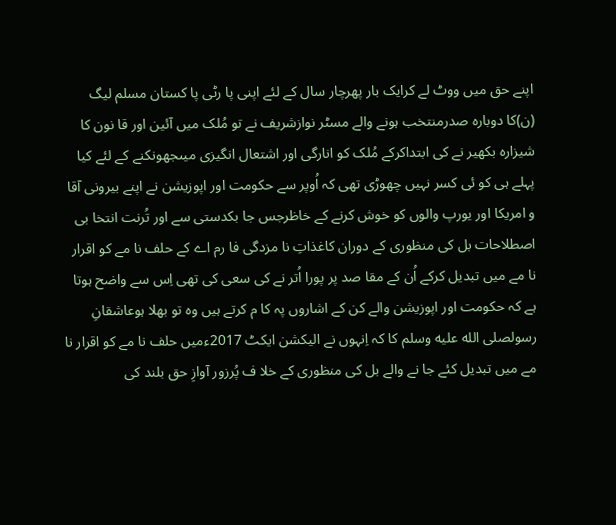اپنے حق میں ووٹ لے کرایک بار پھرچار سال کے لئے اپنی پا رٹی پا کستان مسلم لیگ (ن)کا دوبارہ صدرمنتخب ہونے والے مسٹر نوازشریف نے تو مُلک میں آئین اور قا نون کا شیزارہ بکھیر نے کی ابتداکرکے مُلک کو انارگی اور اشتعال انگیزی میںجھونکنے کے لئے کیا پہلے ہی کو ئی کسر نہیں چھوڑی تھی کہ اُوپر سے حکومت اور اپوزیشن نے اپنے بیرونی آقا و امریکا اور یورپ والوں کو خوش کرنے کے خاظرجس جا بکدستی سے اور تُرنت انتخا بی اصطلاحات بل کی منظوری کے دوران کاغذاتِ نا مزدگی فا رم اے کے حلف نا مے کو اقرار نا مے میں تبدیل کرکے اُن کے مقا صد پر پورا اُتر نے کی سعی کی تھی اِس سے واضح ہوتا ہے کہ حکومت اور اپوزیشن والے کن کے اشاروں پہ کا م کرتے ہیں وہ تو بھلا ہوعاشقانِ رسولصلى الله عليه وسلم کا کہ اِنہوں نے الیکشن ایکٹ 2017ءمیں حلف نا مے کو اقرار نا مے میں تبدیل کئے جا نے والے بل کی منظوری کے خلا ف پُرزور آوازِ حق بلند کی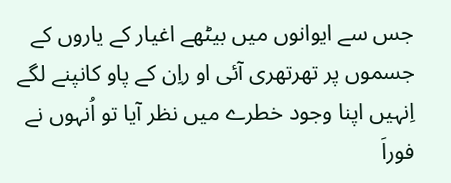جس سے ایوانوں میں بیٹھے اغیار کے یاروں کے جسموں پر تھرتھری آئی او راِن کے پاو کانپنے لگے اِنہیں اپنا وجود خطرے میں نظر آیا تو اُنہوں نے فوراَ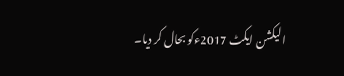الیکشن ایکٹ 2017ءکو بحال کر دیا۔